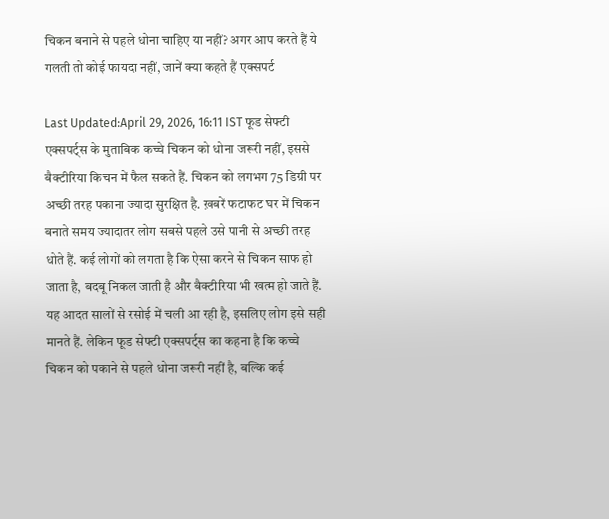चिकन बनाने से पहले धोना चाहिए या नहीं? अगर आप करते हैं ये गलती तो कोई फायदा नहीं, जानें क्या कहते हैं एक्सपर्ट

Last Updated:April 29, 2026, 16:11 IST फूड सेफ्टी एक्सपर्ट्स के मुताबिक कच्चे चिकन को धोना जरूरी नहीं, इससे बैक्टीरिया किचन में फैल सकते हैं. चिकन को लगभग 75 डिग्री पर अच्छी तरह पकाना ज्यादा सुरक्षित है. ख़बरें फटाफट घर में चिकन बनाते समय ज्यादातर लोग सबसे पहले उसे पानी से अच्छी तरह धोते हैं. कई लोगों को लगता है कि ऐसा करने से चिकन साफ हो जाता है, बदबू निकल जाती है और बैक्टीरिया भी खत्म हो जाते हैं. यह आदत सालों से रसोई में चली आ रही है, इसलिए लोग इसे सही मानते हैं. लेकिन फूड सेफ्टी एक्सपर्ट्स का कहना है कि कच्चे चिकन को पकाने से पहले धोना जरूरी नहीं है, बल्कि कई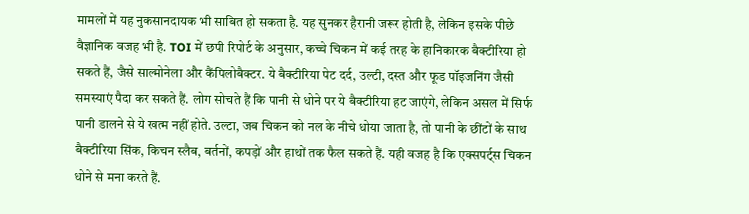मामलों में यह नुकसानदायक भी साबित हो सकता है. यह सुनकर हैरानी जरूर होती है, लेकिन इसके पीछे वैज्ञानिक वजह भी है. TOI में छपी रिपोर्ट के अनुसार, कच्चे चिकन में कई तरह के हानिकारक बैक्टीरिया हो सकते हैं, जैसे साल्मोनेला और कैंपिलोबैक्टर. ये बैक्टीरिया पेट दर्द, उल्टी, दस्त और फूड पॉइजनिंग जैसी समस्याएं पैदा कर सकते हैं. लोग सोचते हैं कि पानी से धोने पर ये बैक्टीरिया हट जाएंगे, लेकिन असल में सिर्फ पानी डालने से ये खत्म नहीं होते. उल्टा, जब चिकन को नल के नीचे धोया जाता है, तो पानी के छींटों के साथ बैक्टीरिया सिंक, किचन स्लैब, बर्तनों, कपड़ों और हाथों तक फैल सकते हैं. यही वजह है कि एक्सपर्ट्स चिकन धोने से मना करते हैं.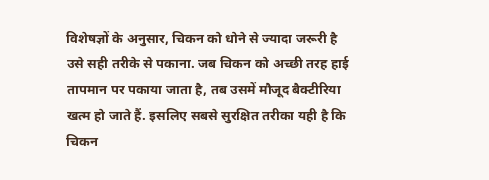विशेषज्ञों के अनुसार, चिकन को धोने से ज्यादा जरूरी है उसे सही तरीके से पकाना. जब चिकन को अच्छी तरह हाई तापमान पर पकाया जाता है, तब उसमें मौजूद बैक्टीरिया खत्म हो जाते हैं. इसलिए सबसे सुरक्षित तरीका यही है कि चिकन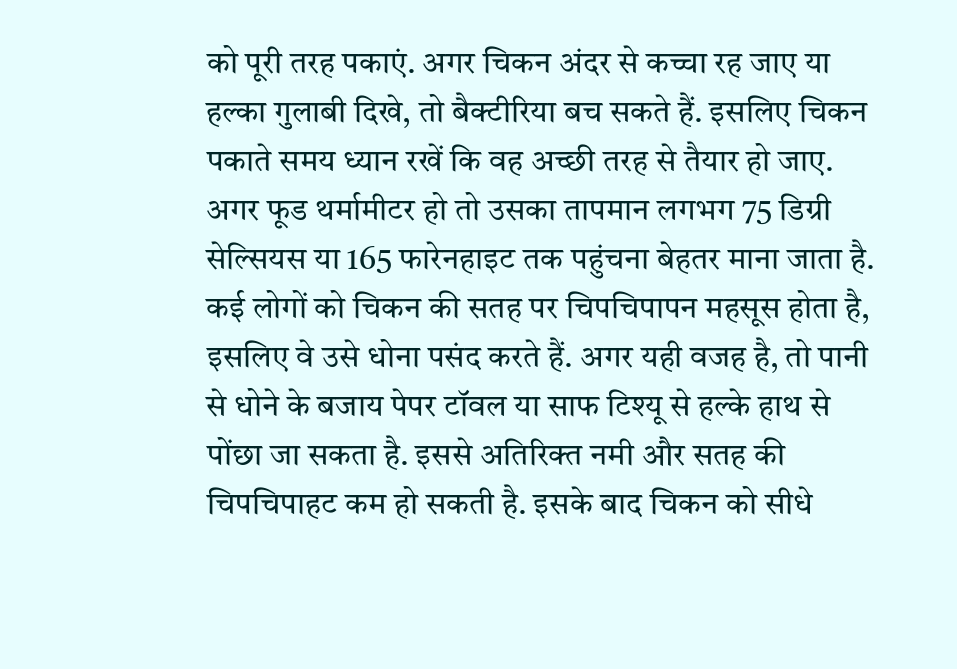को पूरी तरह पकाएं. अगर चिकन अंदर से कच्चा रह जाए या हल्का गुलाबी दिखे, तो बैक्टीरिया बच सकते हैं. इसलिए चिकन पकाते समय ध्यान रखें कि वह अच्छी तरह से तैयार हो जाए. अगर फूड थर्मामीटर हो तो उसका तापमान लगभग 75 डिग्री सेल्सियस या 165 फारेनहाइट तक पहुंचना बेहतर माना जाता है. कई लोगों को चिकन की सतह पर चिपचिपापन महसूस होता है, इसलिए वे उसे धोना पसंद करते हैं. अगर यही वजह है, तो पानी से धोने के बजाय पेपर टॉवल या साफ टिश्यू से हल्के हाथ से पोंछा जा सकता है. इससे अतिरिक्त नमी और सतह की चिपचिपाहट कम हो सकती है. इसके बाद चिकन को सीधे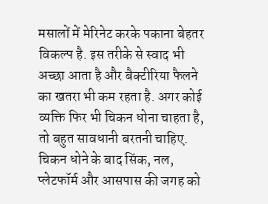मसालों में मेरिनेट करके पकाना बेहतर विकल्प है. इस तरीके से स्वाद भी अच्छा आता है और बैक्टीरिया फैलने का खतरा भी कम रहता है. अगर कोई व्यक्ति फिर भी चिकन धोना चाहता है, तो बहुत सावधानी बरतनी चाहिए. चिकन धोने के बाद सिंक, नल, प्लेटफॉर्म और आसपास की जगह को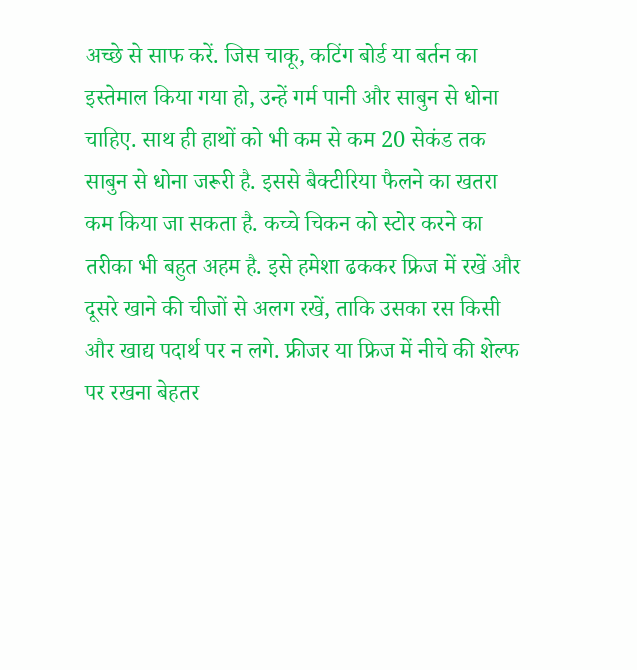अच्छे से साफ करें. जिस चाकू, कटिंग बोर्ड या बर्तन का इस्तेमाल किया गया हो, उन्हें गर्म पानी और साबुन से धोना चाहिए. साथ ही हाथों को भी कम से कम 20 सेकंड तक साबुन से धोना जरूरी है. इससे बैक्टीरिया फैलने का खतरा कम किया जा सकता है. कच्चे चिकन को स्टोर करने का तरीका भी बहुत अहम है. इसे हमेशा ढककर फ्रिज में रखें और दूसरे खाने की चीजों से अलग रखें, ताकि उसका रस किसी और खाद्य पदार्थ पर न लगे. फ्रीजर या फ्रिज में नीचे की शेल्फ पर रखना बेहतर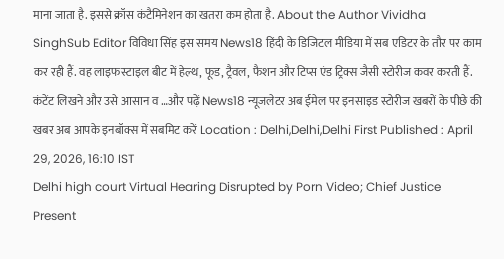माना जाता है. इससे क्रॉस कंटैमिनेशन का खतरा कम होता है. About the Author Vividha SinghSub Editor विविधा सिंह इस समय News18 हिंदी के डिजिटल मीडिया में सब एडिटर के तौर पर काम कर रही हैं. वह लाइफस्टाइल बीट में हेल्थ, फूड, ट्रैवल, फैशन और टिप्स एंड ट्रिक्स जैसी स्टोरीज कवर करती हैं. कंटेंट लिखने और उसे आसान व …और पढ़ें News18 न्यूजलेटर अब ईमेल पर इनसाइड स्टोरीज खबरों के पीछे की खबर अब आपके इनबॉक्स में सबमिट करें Location : Delhi,Delhi,Delhi First Published : April 29, 2026, 16:10 IST
Delhi high court Virtual Hearing Disrupted by Porn Video; Chief Justice Present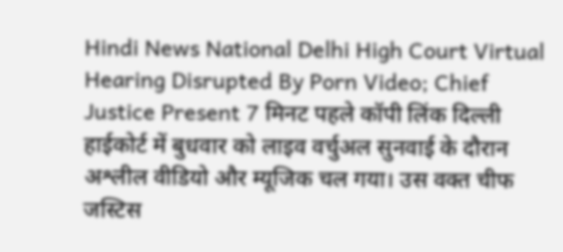Hindi News National Delhi High Court Virtual Hearing Disrupted By Porn Video; Chief Justice Present 7 मिनट पहले कॉपी लिंक दिल्ली हाईकोर्ट में बुधवार को लाइव वर्चुअल सुनवाई के दौरान अश्लील वीडियो और म्यूजिक चल गया। उस वक्त चीफ जस्टिस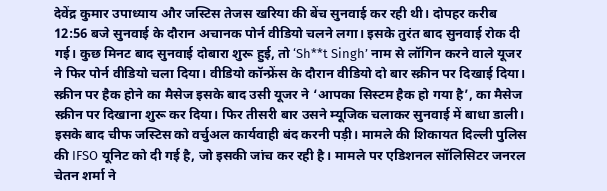देवेंद्र कुमार उपाध्याय और जस्टिस तेजस खरिया की बेंच सुनवाई कर रही थी। दोपहर करीब 12:56 बजे सुनवाई के दौरान अचानक पोर्न वीडियो चलने लगा। इसके तुरंत बाद सुनवाई रोक दी गई। कुछ मिनट बाद सुनवाई दोबारा शुरू हुई, तो ‘Sh**t Singh’ नाम से लॉगिन करने वाले यूजर ने फिर पोर्न वीडियो चला दिया। वीडियो कॉन्फ्रेंस के दौरान वीडियो दो बार स्क्रीन पर दिखाई दिया। स्क्रीन पर हैक होने का मैसेज इसके बाद उसी यूजर ने ‘आपका सिस्टम हैक हो गया है’, का मैसेज स्क्रीन पर दिखाना शुरू कर दिया। फिर तीसरी बार उसने म्यूजिक चलाकर सुनवाई में बाधा डाली। इसके बाद चीफ जस्टिस को वर्चुअल कार्यवाही बंद करनी पड़ी। मामले की शिकायत दिल्ली पुलिस की IFSO यूनिट को दी गई है, जो इसकी जांच कर रही है। मामले पर एडिशनल सॉलिसिटर जनरल चेतन शर्मा ने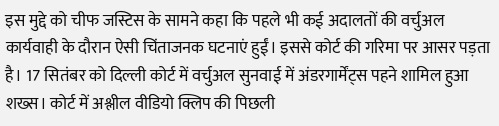इस मुद्दे को चीफ जस्टिस के सामने कहा कि पहले भी कई अदालतों की वर्चुअल कार्यवाही के दौरान ऐसी चिंताजनक घटनाएं हुईं। इससे कोर्ट की गरिमा पर आसर पड़ता है। 17 सितंबर को दिल्ली कोर्ट में वर्चुअल सुनवाई में अंडरगार्मेंट्स पहने शामिल हुआ शख्स। कोर्ट में अश्लील वीडियो क्लिप की पिछली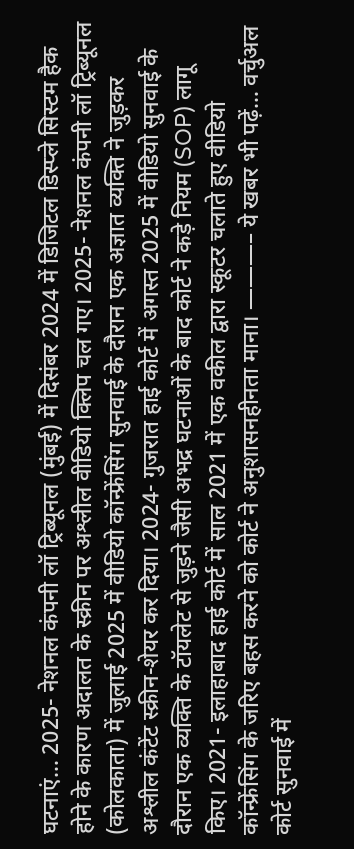घटनाएं… 2025- नेशनल कंपनी लॉ ट्रिब्यूनल (मुंबई) में दिसंबर 2024 में डिजिटल डिस्प्ले सिस्टम हैक होने के कारण अदालत के स्क्रीन पर अश्लील वीडियो क्लिप चल गए। 2025- नेशनल कंपनी लॉ ट्रिब्यूनल (कोलकाता) में जुलाई 2025 में वीडियो कॉन्फ्रेंसिंग सुनवाई के दौरान एक अज्ञात व्यक्ति ने जुड़कर अश्लील कंटेंट स्क्रीन-शेयर कर दिया। 2024- गुजरात हाई कोर्ट में अगस्त 2025 में वीडियो सुनवाई के दौरान एक व्यक्ति के टॉयलेट से जुड़ने जैसी अभद्र घटनाओं के बाद कोर्ट ने कड़े नियम (SOP) लागू किए। 2021- इलाहाबाद हाई कोर्ट में साल 2021 में एक वकील द्वारा स्कूटर चलाते हुए वीडियो कॉन्फ्रेंसिंग के जरिए बहस करने को कोर्ट ने अनुशासनहीनता माना। ———– ये खबर भी पढ़ें… वर्चुअल कोर्ट सुनवाई में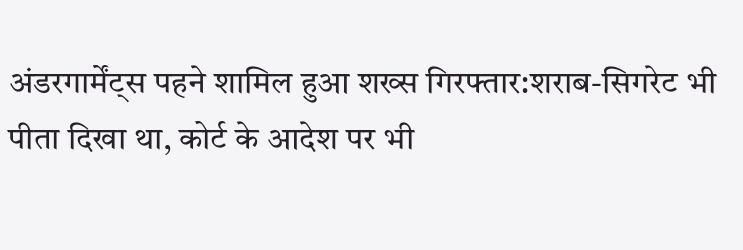अंडरगार्मेंट्स पहने शामिल हुआ शख्स गिरफ्तार:शराब-सिगरेट भी पीता दिखा था, कोर्ट के आदेश पर भी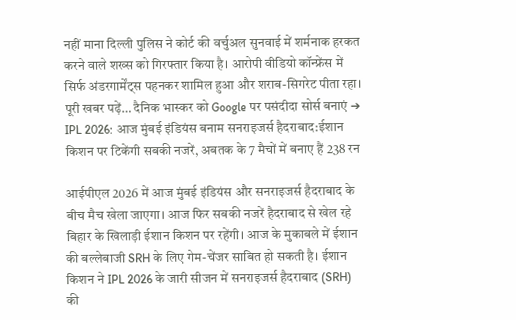नहीं माना दिल्ली पुलिस ने कोर्ट की वर्चुअल सुनवाई में शर्मनाक हरकत करने वाले शख्स को गिरफ्तार किया है। आरोपी वीडियो कॉन्फ्रेंस में सिर्फ अंडरगार्मेंट्स पहनकर शामिल हुआ और शराब-सिगरेट पीता रहा। पूरी खबर पढ़ें… दैनिक भास्कर को Google पर पसंदीदा सोर्स बनाएं ➔
IPL 2026: आज मुंबई इंडियंस बनाम सनराइजर्स हैदराबाद:ईशान किशन पर टिकेंगी सबकी नजरें, अबतक के 7 मैचों में बनाए हैं 238 रन

आईपीएल 2026 में आज मुंबई इंडियंस और सनराइजर्स हैदराबाद के बीच मैच खेला जाएगा। आज फिर सबकी नजरें हैदराबाद से खेल रहे बिहार के खिलाड़ी ईशान किशन पर रहेंगी। आज के मुकाबले में ईशान की बल्लेबाजी SRH के लिए गेम-चेंजर साबित हो सकती है। ईशान किशन ने IPL 2026 के जारी सीजन में सनराइजर्स हैदराबाद (SRH) की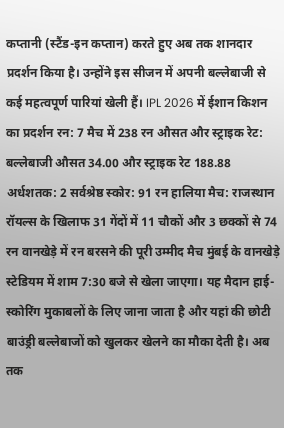कप्तानी (स्टैंड-इन कप्तान) करते हुए अब तक शानदार प्रदर्शन किया है। उन्होंने इस सीजन में अपनी बल्लेबाजी से कई महत्वपूर्ण पारियां खेली हैं। IPL 2026 में ईशान किशन का प्रदर्शन रन: 7 मैच में 238 रन औसत और स्ट्राइक रेट: बल्लेबाजी औसत 34.00 और स्ट्राइक रेट 188.88 अर्धशतक: 2 सर्वश्रेष्ठ स्कोर: 91 रन हालिया मैच: राजस्थान रॉयल्स के खिलाफ 31 गेंदों में 11 चौकों और 3 छक्कों से 74 रन वानखेड़े में रन बरसने की पूरी उम्मीद मैच मुंबई के वानखेड़े स्टेडियम में शाम 7:30 बजे से खेला जाएगा। यह मैदान हाई-स्कोरिंग मुकाबलों के लिए जाना जाता है और यहां की छोटी बाउंड्री बल्लेबाजों को खुलकर खेलने का मौका देती है। अब तक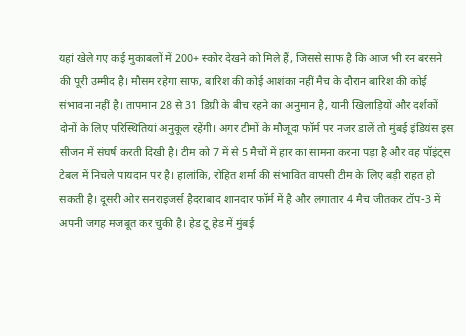यहां खेले गए कई मुकाबलों में 200+ स्कोर देखने को मिले हैं, जिससे साफ है कि आज भी रन बरसने की पूरी उम्मीद है। मौसम रहेगा साफ, बारिश की कोई आशंका नहीं मैच के दौरान बारिश की कोई संभावना नहीं है। तापमान 28 से 31 डिग्री के बीच रहने का अनुमान है, यानी खिलाड़ियों और दर्शकों दोनों के लिए परिस्थितियां अनुकूल रहेंगी। अगर टीमों के मौजूदा फॉर्म पर नजर डालें तो मुंबई इंडियंस इस सीजन में संघर्ष करती दिखी है। टीम को 7 में से 5 मैचों में हार का सामना करना पड़ा है और वह पॉइंट्स टेबल में निचले पायदान पर है। हालांकि, रोहित शर्मा की संभावित वापसी टीम के लिए बड़ी राहत हो सकती है। दूसरी ओर सनराइजर्स हैदराबाद शानदार फॉर्म में है और लगातार 4 मैच जीतकर टॉप-3 में अपनी जगह मजबूत कर चुकी है। हेड टू हेड में मुंबई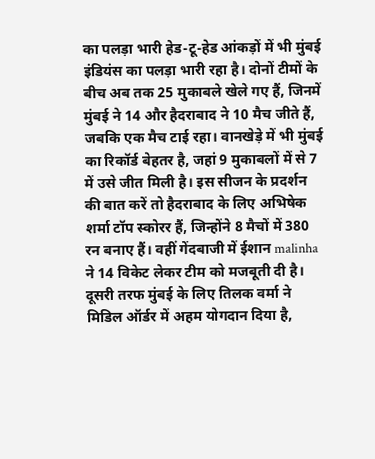का पलड़ा भारी हेड-टू-हेड आंकड़ों में भी मुंबई इंडियंस का पलड़ा भारी रहा है। दोनों टीमों के बीच अब तक 25 मुकाबले खेले गए हैं, जिनमें मुंबई ने 14 और हैदराबाद ने 10 मैच जीते हैं, जबकि एक मैच टाई रहा। वानखेड़े में भी मुंबई का रिकॉर्ड बेहतर है, जहां 9 मुकाबलों में से 7 में उसे जीत मिली है। इस सीजन के प्रदर्शन की बात करें तो हैदराबाद के लिए अभिषेक शर्मा टॉप स्कोरर हैं, जिन्होंने 8 मैचों में 380 रन बनाए हैं। वहीं गेंदबाजी में ईशान malinha ने 14 विकेट लेकर टीम को मजबूती दी है। दूसरी तरफ मुंबई के लिए तिलक वर्मा ने मिडिल ऑर्डर में अहम योगदान दिया है,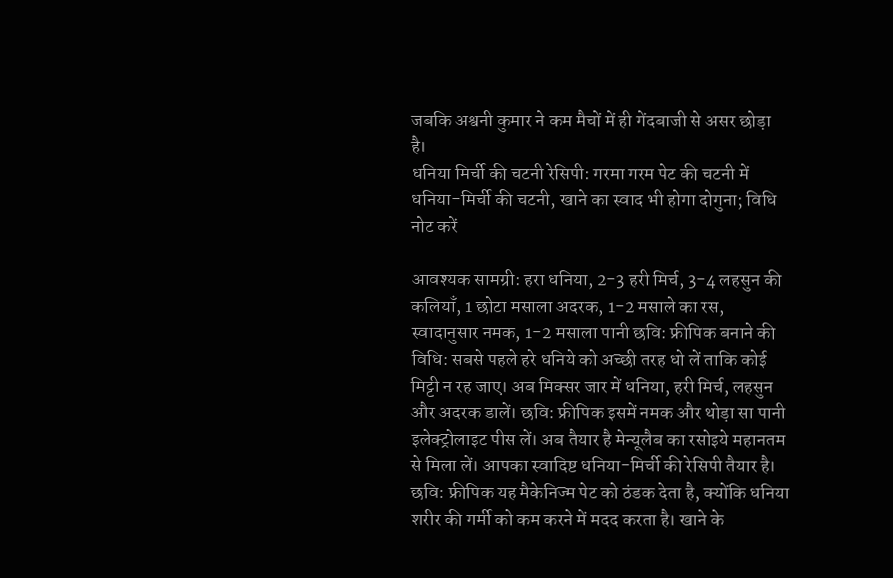जबकि अश्वनी कुमार ने कम मैचों में ही गेंदबाजी से असर छोड़ा है।
धनिया मिर्ची की चटनी रेसिपी: गरमा गरम पेट की चटनी में धनिया-मिर्ची की चटनी, खाने का स्वाद भी होगा दोगुना; विधि नोट करें

आवश्यक सामग्री: हरा धनिया, 2-3 हरी मिर्च, 3-4 लहसुन की कलियाँ, 1 छोटा मसाला अदरक, 1-2 मसाले का रस, स्वादानुसार नमक, 1-2 मसाला पानी छवि: फ्रीपिक बनाने की विधि: सबसे पहले हरे धनिये को अच्छी तरह धो लें ताकि कोई मिट्टी न रह जाए। अब मिक्सर जार में धनिया, हरी मिर्च, लहसुन और अदरक डालें। छवि: फ्रीपिक इसमें नमक और थोड़ा सा पानी इलेक्ट्रोलाइट पीस लें। अब तैयार है मेन्यूलैब का रसोइये महानतम से मिला लें। आपका स्वादिष्ट धनिया-मिर्ची की रेसिपी तैयार है। छवि: फ्रीपिक यह मैकेनिज्म पेट को ठंडक देता है, क्योंकि धनिया शरीर की गर्मी को कम करने में मदद करता है। खाने के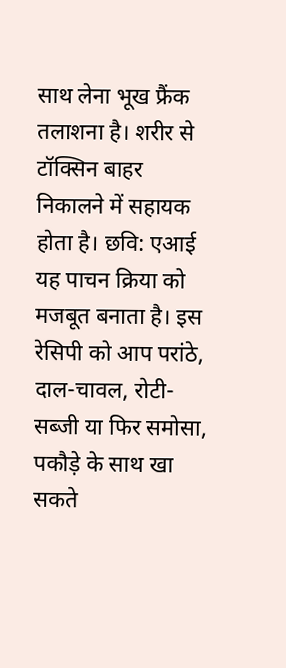साथ लेना भूख फ्रैंक तलाशना है। शरीर से टॉक्सिन बाहर निकालने में सहायक होता है। छवि: एआई यह पाचन क्रिया को मजबूत बनाता है। इस रेसिपी को आप परांठे, दाल-चावल, रोटी-सब्जी या फिर समोसा, पकौड़े के साथ खा सकते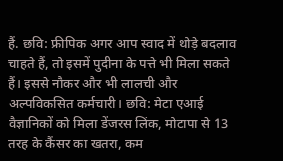हैं. छवि: फ्रीपिक अगर आप स्वाद में थोड़े बदलाव चाहते हैं, तो इसमें पुदीना के पत्ते भी मिला सकते हैं। इससे नौकर और भी लालची और अल्पविकसित कर्मचारी। छवि: मेटा एआई
वैज्ञानिकों को मिला डेंजरस लिंक, मोटापा से 13 तरह के कैंसर का खतरा, कम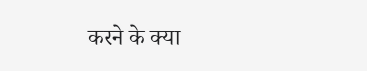करने के क्या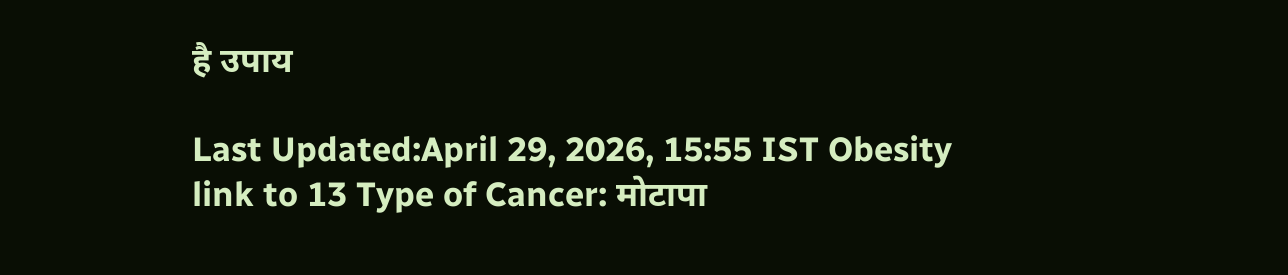है उपाय

Last Updated:April 29, 2026, 15:55 IST Obesity link to 13 Type of Cancer: मोटापा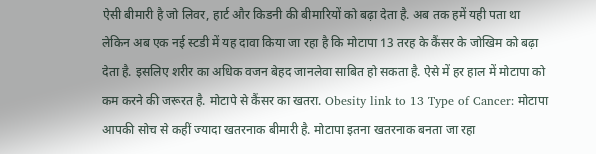ऐसी बीमारी है जो लिवर, हार्ट और किडनी की बीमारियों को बढ़ा देता है. अब तक हमें यही पता था लेकिन अब एक नई स्टडी में यह दावा किया जा रहा है कि मोटापा 13 तरह के कैंसर के जोखिम को बढ़ा देता है. इसलिए शरीर का अधिक वजन बेहद जानलेवा साबित हो सकता है. ऐसे में हर हाल में मोटापा को कम करने की जरूरत है. मोटापे से कैंसर का खतरा. Obesity link to 13 Type of Cancer: मोटापा आपकी सोच से कहीं ज्यादा खतरनाक बीमारी है. मोटापा इतना खतरनाक बनता जा रहा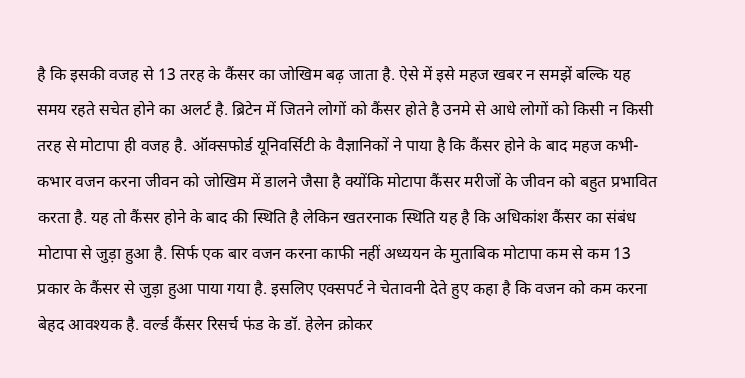है कि इसकी वजह से 13 तरह के कैंसर का जोखिम बढ़ जाता है. ऐसे में इसे महज खबर न समझें बल्कि यह समय रहते सचेत होने का अलर्ट है. ब्रिटेन में जितने लोगों को कैंसर होते है उनमे से आधे लोगों को किसी न किसी तरह से मोटापा ही वजह है. ऑक्सफोर्ड यूनिवर्सिटी के वैज्ञानिकों ने पाया है कि कैंसर होने के बाद महज कभी-कभार वजन करना जीवन को जोखिम में डालने जैसा है क्योंकि मोटापा कैंसर मरीजों के जीवन को बहुत प्रभावित करता है. यह तो कैंसर होने के बाद की स्थिति है लेकिन खतरनाक स्थिति यह है कि अधिकांश कैंसर का संबंध मोटापा से जुड़ा हुआ है. सिर्फ एक बार वजन करना काफी नहीं अध्ययन के मुताबिक मोटापा कम से कम 13 प्रकार के कैंसर से जुड़ा हुआ पाया गया है. इसलिए एक्सपर्ट ने चेतावनी देते हुए कहा है कि वजन को कम करना बेहद आवश्यक है. वर्ल्ड कैंसर रिसर्च फंड के डॉ. हेलेन क्रोकर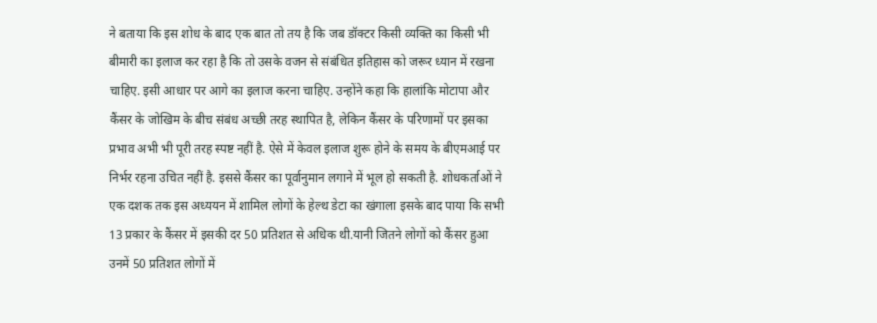ने बताया कि इस शोध के बाद एक बात तो तय है कि जब डॉक्टर किसी व्यक्ति का किसी भी बीमारी का इलाज कर रहा है कि तो उसके वजन से संबंधित इतिहास को जरूर ध्यान में रखना चाहिए. इसी आधार पर आगे का इलाज करना चाहिए. उन्होंने कहा कि हालांकि मोटापा और कैंसर के जोखिम के बीच संबंध अच्छी तरह स्थापित है, लेकिन कैंसर के परिणामों पर इसका प्रभाव अभी भी पूरी तरह स्पष्ट नहीं है. ऐसे में केवल इलाज शुरू होने के समय के बीएमआई पर निर्भर रहना उचित नहीं है. इससे कैंसर का पूर्वानुमान लगाने में भूल हो सकती है. शोधकर्ताओं ने एक दशक तक इस अध्ययन में शामिल लोगों के हेल्थ डेटा का खंगाला इसके बाद पाया कि सभी 13 प्रकार के कैंसर में इसकी दर 50 प्रतिशत से अधिक थी.यानी जितने लोगों को कैंसर हुआ उनमें 50 प्रतिशत लोगों में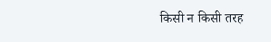किसी न किसी तरह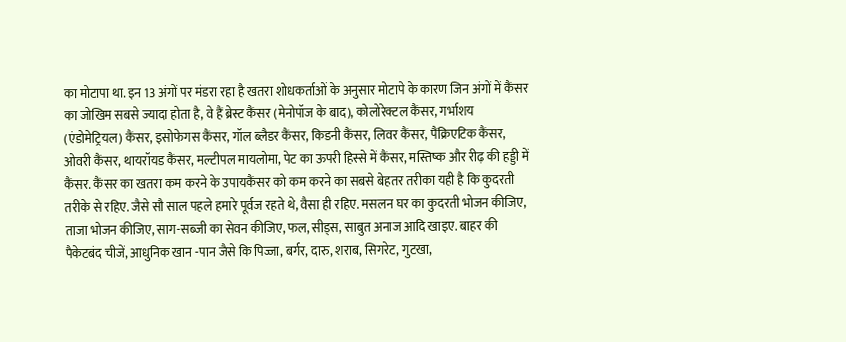का मोटापा था. इन 13 अंगों पर मंडरा रहा है खतरा शोधकर्ताओं के अनुसार मोटापे के कारण जिन अंगों में कैंसर का जोखिम सबसे ज्यादा होता है, वे हैं ब्रेस्ट कैंसर (मेनोपॉज के बाद), कोलोरेक्टल कैंसर, गर्भाशय (एंडोमेट्रियल) कैंसर, इसोफेगस कैंसर, गॉल ब्लैडर कैंसर, किडनी कैंसर, लिवर कैंसर, पैंक्रिएटिक कैंसर, ओवरी कैंसर, थायरॉयड कैंसर, मल्टीपल मायलोमा, पेट का ऊपरी हिस्से में कैंसर, मस्तिष्क और रीढ़ की हड्डी में कैंसर. कैंसर का खतरा कम करने के उपायकैंसर को कम करने का सबसे बेहतर तरीका यही है कि कुदरती तरीके से रहिए. जैसे सौ साल पहले हमारे पूर्वज रहते थे, वैसा ही रहिए. मसलन घर का कुदरती भोजन कीजिए, ताजा भोजन कीजिए, साग-सब्जी का सेवन कीजिए, फल, सीड्स, साबुत अनाज आदि खाइए. बाहर की पैकेटबंद चीजें, आधुनिक खान -पान जैसे कि पिज्जा, बर्गर, दारु, शराब, सिगरेट, गुटखा,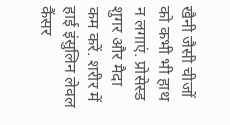खैनी जैसी चीजों को कभी भी हाथ न लगाएं. प्रोसेस्ड शुगर और मैदा कम करें. शरीर में हाई इंसुलिन लेवल कैंसर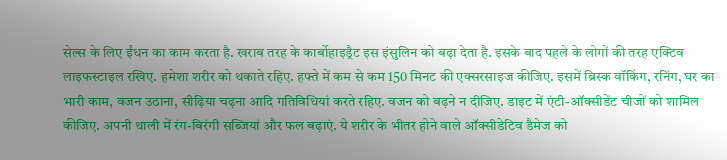सेल्स के लिए ईंधन का काम करता है. खराब तरह के कार्बोहाइड्रैट इस इंसुलिन को बढ़ा देता है. इसके बाद पहले के लोगों की तरह एक्टिव लाइफस्टाइल रखिए. हमेशा शरीर को थकाते रहिए. हफ्ते में कम से कम 150 मिनट की एक्सरसाइज कीजिए. इसमें ब्रिस्क वॉकिंग, रनिंग, घर का भारी काम, वजन उठाना, सीढ़िया चढ़ना आदि गतिविधियां करते रहिए. वजन को बढ़ने न दीजिए. डाइट में एंटी-ऑक्सीडेंट चीजों को शामिल कीजिए. अपनी थाली में रंग-बिरंगी सब्जियां और फल बढ़ाएं. ये शरीर के भीतर होने वाले ऑक्सीडेटिव डैमेज को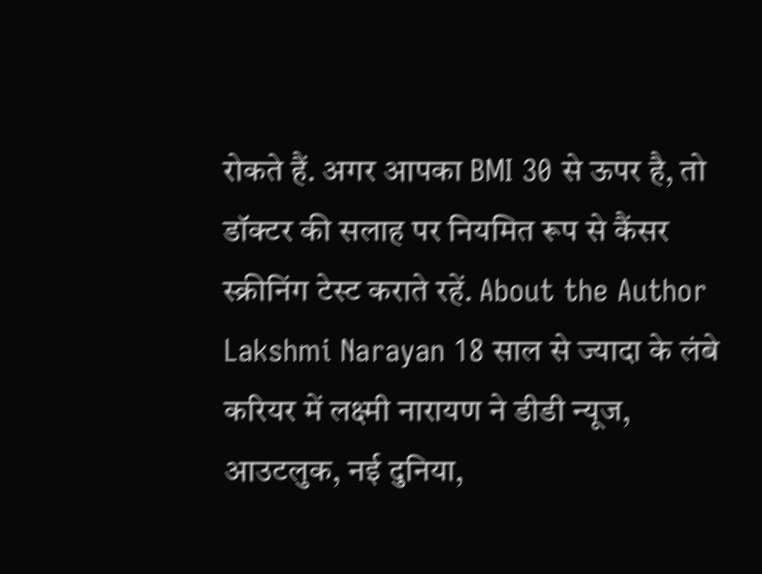रोकते हैं. अगर आपका BMI 30 से ऊपर है, तो डॉक्टर की सलाह पर नियमित रूप से कैंसर स्क्रीनिंग टेस्ट कराते रहें. About the Author Lakshmi Narayan 18 साल से ज्यादा के लंबे करियर में लक्ष्मी नारायण ने डीडी न्यूज, आउटलुक, नई दुनिया,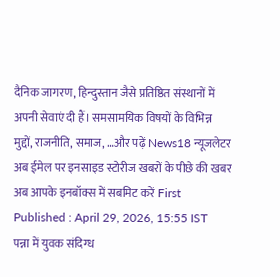दैनिक जागरण, हिन्दुस्तान जैसे प्रतिष्ठित संस्थानों में अपनी सेवाएं दी हैं। समसामयिक विषयों के विभिन्न मुद्दों, राजनीति, समाज, …और पढ़ें News18 न्यूजलेटर अब ईमेल पर इनसाइड स्टोरीज खबरों के पीछे की खबर अब आपके इनबॉक्स में सबमिट करें First Published : April 29, 2026, 15:55 IST
पन्ना में युवक संदिग्ध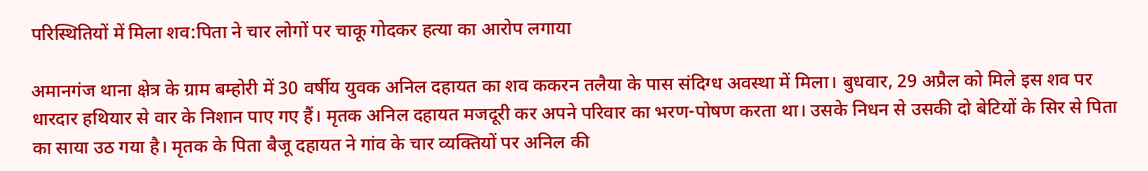परिस्थितियों में मिला शव:पिता ने चार लोगों पर चाकू गोदकर हत्या का आरोप लगाया

अमानगंज थाना क्षेत्र के ग्राम बम्होरी में 30 वर्षीय युवक अनिल दहायत का शव ककरन तलैया के पास संदिग्ध अवस्था में मिला। बुधवार, 29 अप्रैल को मिले इस शव पर धारदार हथियार से वार के निशान पाए गए हैं। मृतक अनिल दहायत मजदूरी कर अपने परिवार का भरण-पोषण करता था। उसके निधन से उसकी दो बेटियों के सिर से पिता का साया उठ गया है। मृतक के पिता बैजू दहायत ने गांव के चार व्यक्तियों पर अनिल की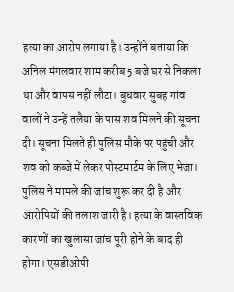हत्या का आरोप लगाया है। उन्होंने बताया कि अनिल मंगलवार शाम करीब 5 बजे घर से निकला था और वापस नहीं लौटा। बुधवार सुबह गांव वालों ने उन्हें तलैया के पास शव मिलने की सूचना दी। सूचना मिलते ही पुलिस मौके पर पहुंची और शव को कब्जे में लेकर पोस्टमार्टम के लिए भेजा। पुलिस ने मामले की जांच शुरू कर दी है और आरोपियों की तलाश जारी है। हत्या के वास्तविक कारणों का खुलासा जांच पूरी होने के बाद ही होगा। एसडीओपी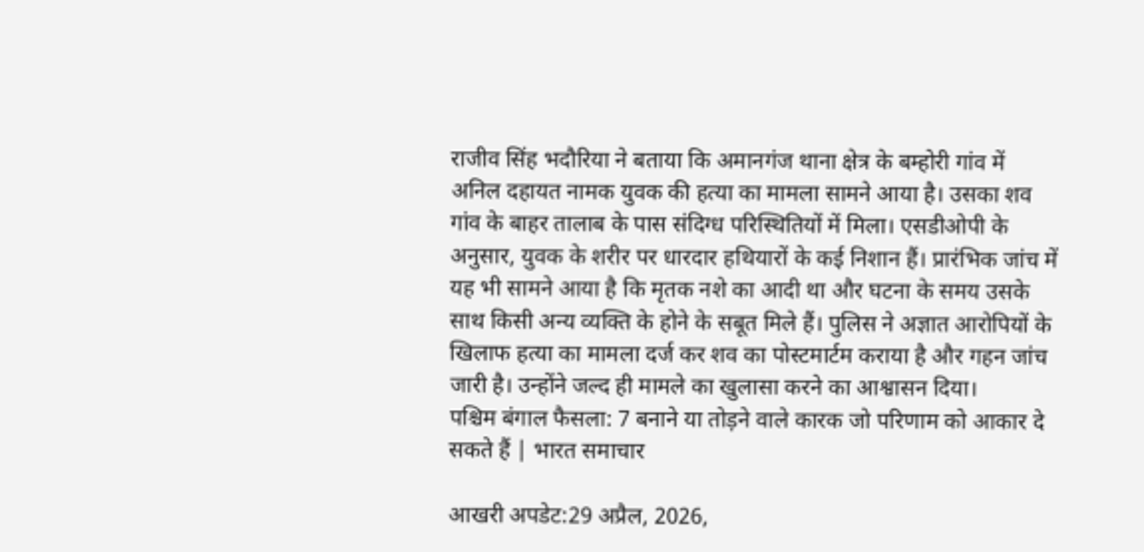राजीव सिंह भदौरिया ने बताया कि अमानगंज थाना क्षेत्र के बम्होरी गांव में अनिल दहायत नामक युवक की हत्या का मामला सामने आया है। उसका शव गांव के बाहर तालाब के पास संदिग्ध परिस्थितियों में मिला। एसडीओपी के अनुसार, युवक के शरीर पर धारदार हथियारों के कई निशान हैं। प्रारंभिक जांच में यह भी सामने आया है कि मृतक नशे का आदी था और घटना के समय उसके साथ किसी अन्य व्यक्ति के होने के सबूत मिले हैं। पुलिस ने अज्ञात आरोपियों के खिलाफ हत्या का मामला दर्ज कर शव का पोस्टमार्टम कराया है और गहन जांच जारी है। उन्होंने जल्द ही मामले का खुलासा करने का आश्वासन दिया।
पश्चिम बंगाल फैसला: 7 बनाने या तोड़ने वाले कारक जो परिणाम को आकार दे सकते हैं | भारत समाचार

आखरी अपडेट:29 अप्रैल, 2026,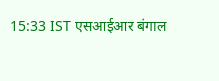15:33 IST एसआईआर बंगाल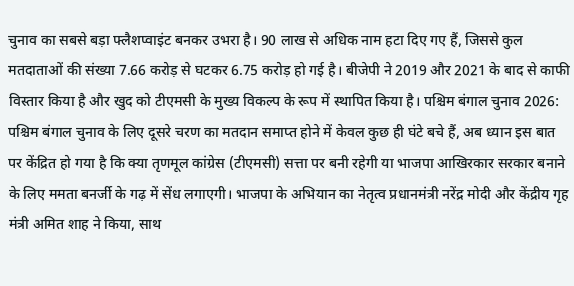चुनाव का सबसे बड़ा फ्लैशप्वाइंट बनकर उभरा है। 90 लाख से अधिक नाम हटा दिए गए हैं, जिससे कुल मतदाताओं की संख्या 7.66 करोड़ से घटकर 6.75 करोड़ हो गई है। बीजेपी ने 2019 और 2021 के बाद से काफी विस्तार किया है और खुद को टीएमसी के मुख्य विकल्प के रूप में स्थापित किया है। पश्चिम बंगाल चुनाव 2026: पश्चिम बंगाल चुनाव के लिए दूसरे चरण का मतदान समाप्त होने में केवल कुछ ही घंटे बचे हैं, अब ध्यान इस बात पर केंद्रित हो गया है कि क्या तृणमूल कांग्रेस (टीएमसी) सत्ता पर बनी रहेगी या भाजपा आखिरकार सरकार बनाने के लिए ममता बनर्जी के गढ़ में सेंध लगाएगी। भाजपा के अभियान का नेतृत्व प्रधानमंत्री नरेंद्र मोदी और केंद्रीय गृह मंत्री अमित शाह ने किया, साथ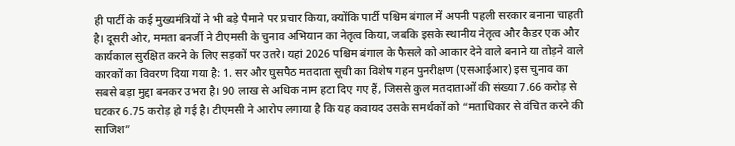ही पार्टी के कई मुख्यमंत्रियों ने भी बड़े पैमाने पर प्रचार किया, क्योंकि पार्टी पश्चिम बंगाल में अपनी पहली सरकार बनाना चाहती है। दूसरी ओर, ममता बनर्जी ने टीएमसी के चुनाव अभियान का नेतृत्व किया, जबकि इसके स्थानीय नेतृत्व और कैडर एक और कार्यकाल सुरक्षित करने के लिए सड़कों पर उतरे। यहां 2026 पश्चिम बंगाल के फैसले को आकार देने वाले बनाने या तोड़ने वाले कारकों का विवरण दिया गया है: 1. सर और घुसपैठ मतदाता सूची का विशेष गहन पुनरीक्षण (एसआईआर) इस चुनाव का सबसे बड़ा मुद्दा बनकर उभरा है। 90 लाख से अधिक नाम हटा दिए गए हैं, जिससे कुल मतदाताओं की संख्या 7.66 करोड़ से घटकर 6.75 करोड़ हो गई है। टीएमसी ने आरोप लगाया है कि यह कवायद उसके समर्थकों को “मताधिकार से वंचित करने की साजिश”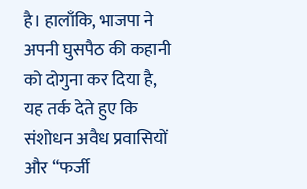है। हालाँकि, भाजपा ने अपनी घुसपैठ की कहानी को दोगुना कर दिया है, यह तर्क देते हुए कि संशोधन अवैध प्रवासियों और “फर्जी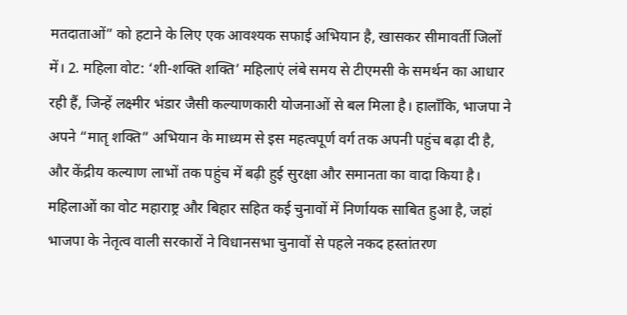मतदाताओं” को हटाने के लिए एक आवश्यक सफाई अभियान है, खासकर सीमावर्ती जिलों में। 2. महिला वोट: ‘शी-शक्ति शक्ति’ महिलाएं लंबे समय से टीएमसी के समर्थन का आधार रही हैं, जिन्हें लक्ष्मीर भंडार जैसी कल्याणकारी योजनाओं से बल मिला है। हालाँकि, भाजपा ने अपने “मातृ शक्ति” अभियान के माध्यम से इस महत्वपूर्ण वर्ग तक अपनी पहुंच बढ़ा दी है, और केंद्रीय कल्याण लाभों तक पहुंच में बढ़ी हुई सुरक्षा और समानता का वादा किया है। महिलाओं का वोट महाराष्ट्र और बिहार सहित कई चुनावों में निर्णायक साबित हुआ है, जहां भाजपा के नेतृत्व वाली सरकारों ने विधानसभा चुनावों से पहले नकद हस्तांतरण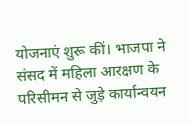योजनाएं शुरू कीं। भाजपा ने संसद में महिला आरक्षण के परिसीमन से जुड़े कार्यान्वयन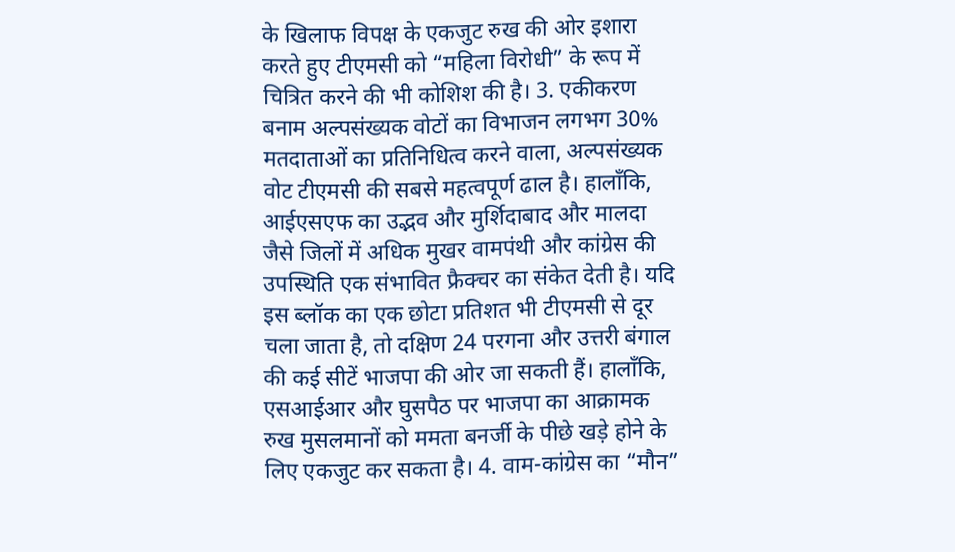के खिलाफ विपक्ष के एकजुट रुख की ओर इशारा करते हुए टीएमसी को “महिला विरोधी” के रूप में चित्रित करने की भी कोशिश की है। 3. एकीकरण बनाम अल्पसंख्यक वोटों का विभाजन लगभग 30% मतदाताओं का प्रतिनिधित्व करने वाला, अल्पसंख्यक वोट टीएमसी की सबसे महत्वपूर्ण ढाल है। हालाँकि, आईएसएफ का उद्भव और मुर्शिदाबाद और मालदा जैसे जिलों में अधिक मुखर वामपंथी और कांग्रेस की उपस्थिति एक संभावित फ्रैक्चर का संकेत देती है। यदि इस ब्लॉक का एक छोटा प्रतिशत भी टीएमसी से दूर चला जाता है, तो दक्षिण 24 परगना और उत्तरी बंगाल की कई सीटें भाजपा की ओर जा सकती हैं। हालाँकि, एसआईआर और घुसपैठ पर भाजपा का आक्रामक रुख मुसलमानों को ममता बनर्जी के पीछे खड़े होने के लिए एकजुट कर सकता है। 4. वाम-कांग्रेस का “मौन”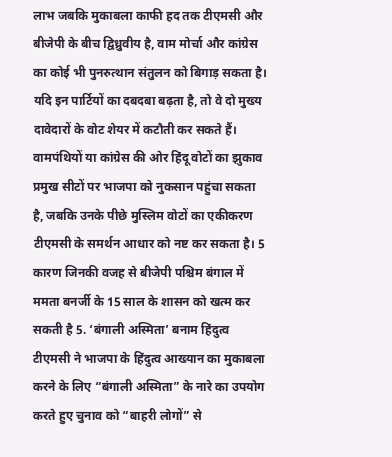लाभ जबकि मुकाबला काफी हद तक टीएमसी और बीजेपी के बीच द्विध्रुवीय है, वाम मोर्चा और कांग्रेस का कोई भी पुनरुत्थान संतुलन को बिगाड़ सकता है। यदि इन पार्टियों का दबदबा बढ़ता है, तो वे दो मुख्य दावेदारों के वोट शेयर में कटौती कर सकते हैं। वामपंथियों या कांग्रेस की ओर हिंदू वोटों का झुकाव प्रमुख सीटों पर भाजपा को नुकसान पहुंचा सकता है, जबकि उनके पीछे मुस्लिम वोटों का एकीकरण टीएमसी के समर्थन आधार को नष्ट कर सकता है। 5 कारण जिनकी वजह से बीजेपी पश्चिम बंगाल में ममता बनर्जी के 15 साल के शासन को खत्म कर सकती है 5. ‘बंगाली अस्मिता’ बनाम हिंदुत्व टीएमसी ने भाजपा के हिंदुत्व आख्यान का मुकाबला करने के लिए “बंगाली अस्मिता” के नारे का उपयोग करते हुए चुनाव को “बाहरी लोगों” से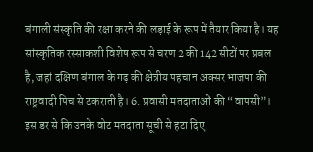बंगाली संस्कृति की रक्षा करने की लड़ाई के रूप में तैयार किया है। यह सांस्कृतिक रस्साकशी विशेष रूप से चरण 2 की 142 सीटों पर प्रबल है, जहां दक्षिण बंगाल के गढ़ की क्षेत्रीय पहचान अक्सर भाजपा की राष्ट्रवादी पिच से टकराती है। 6. प्रवासी मतदाताओं की “वापसी”। इस डर से कि उनके वोट मतदाता सूची से हटा दिए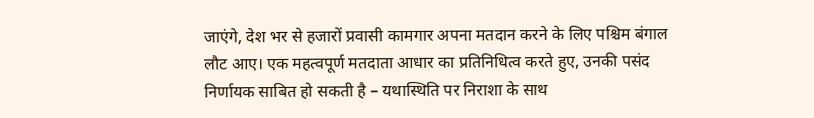जाएंगे, देश भर से हजारों प्रवासी कामगार अपना मतदान करने के लिए पश्चिम बंगाल लौट आए। एक महत्वपूर्ण मतदाता आधार का प्रतिनिधित्व करते हुए, उनकी पसंद निर्णायक साबित हो सकती है – यथास्थिति पर निराशा के साथ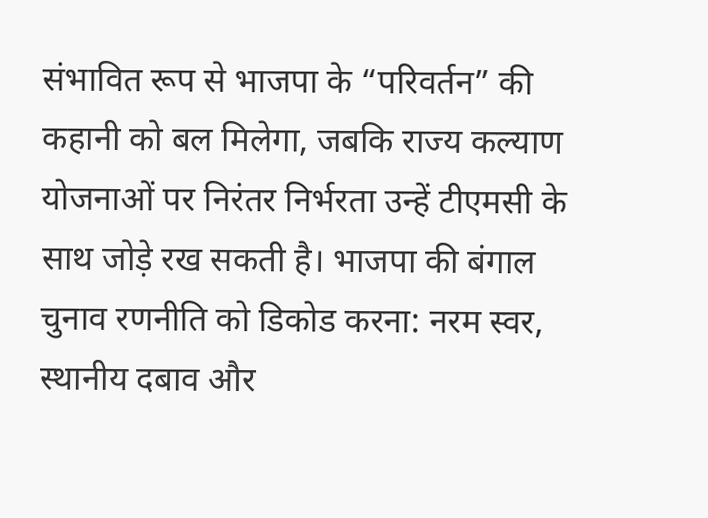संभावित रूप से भाजपा के “परिवर्तन” की कहानी को बल मिलेगा, जबकि राज्य कल्याण योजनाओं पर निरंतर निर्भरता उन्हें टीएमसी के साथ जोड़े रख सकती है। भाजपा की बंगाल चुनाव रणनीति को डिकोड करना: नरम स्वर, स्थानीय दबाव और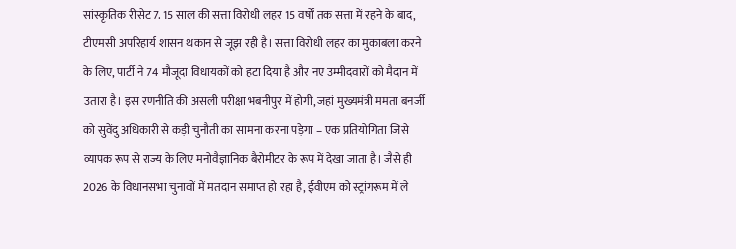सांस्कृतिक रीसेट 7. 15 साल की सत्ता विरोधी लहर 15 वर्षों तक सत्ता में रहने के बाद, टीएमसी अपरिहार्य शासन थकान से जूझ रही है। सत्ता विरोधी लहर का मुकाबला करने के लिए, पार्टी ने 74 मौजूदा विधायकों को हटा दिया है और नए उम्मीदवारों को मैदान में उतारा है। इस रणनीति की असली परीक्षा भबनीपुर में होगी, जहां मुख्यमंत्री ममता बनर्जी को सुवेंदु अधिकारी से कड़ी चुनौती का सामना करना पड़ेगा – एक प्रतियोगिता जिसे व्यापक रूप से राज्य के लिए मनोवैज्ञानिक बैरोमीटर के रूप में देखा जाता है। जैसे ही 2026 के विधानसभा चुनावों में मतदान समाप्त हो रहा है, ईवीएम को स्ट्रांगरूम में ले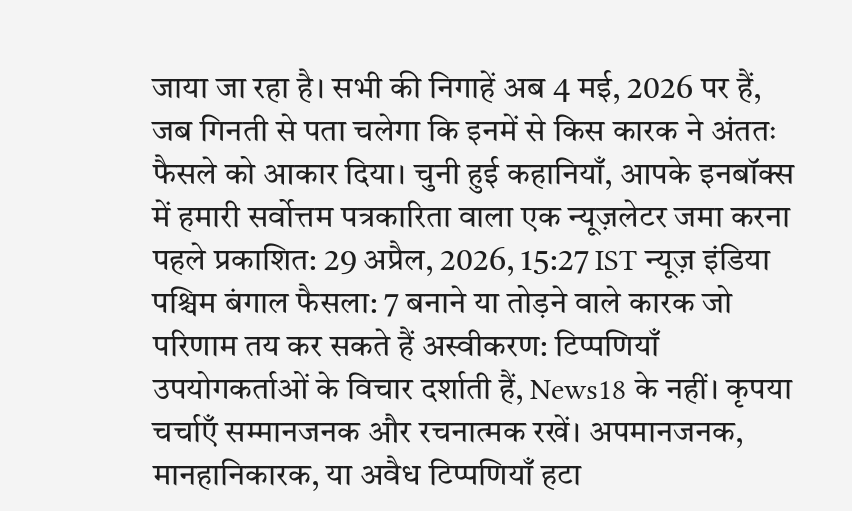जाया जा रहा है। सभी की निगाहें अब 4 मई, 2026 पर हैं, जब गिनती से पता चलेगा कि इनमें से किस कारक ने अंततः फैसले को आकार दिया। चुनी हुई कहानियाँ, आपके इनबॉक्स में हमारी सर्वोत्तम पत्रकारिता वाला एक न्यूज़लेटर जमा करना पहले प्रकाशित: 29 अप्रैल, 2026, 15:27 IST न्यूज़ इंडिया पश्चिम बंगाल फैसला: 7 बनाने या तोड़ने वाले कारक जो परिणाम तय कर सकते हैं अस्वीकरण: टिप्पणियाँ उपयोगकर्ताओं के विचार दर्शाती हैं, News18 के नहीं। कृपया चर्चाएँ सम्मानजनक और रचनात्मक रखें। अपमानजनक, मानहानिकारक, या अवैध टिप्पणियाँ हटा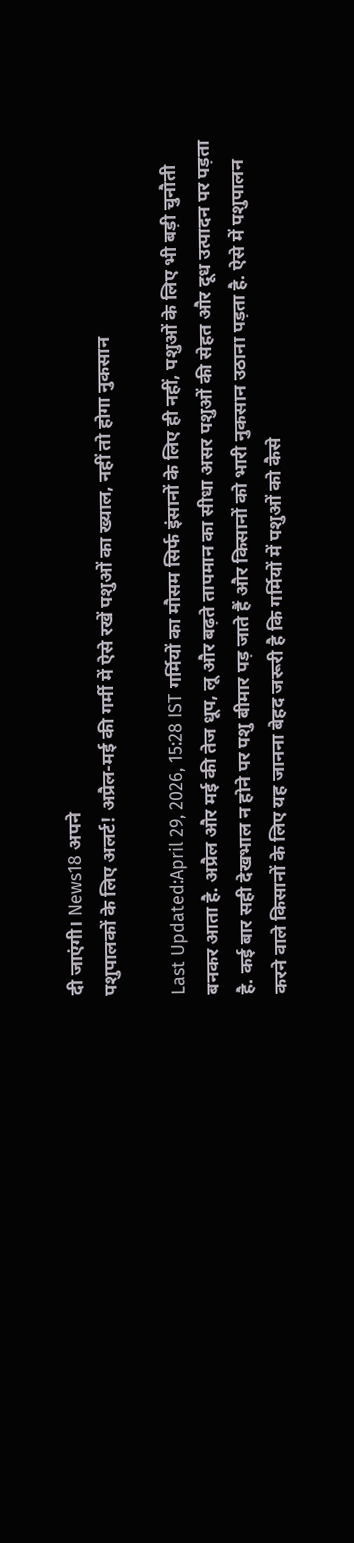दी जाएंगी। News18 अपने
पशुपालकों के लिए अलर्ट! अप्रैल-मई की गर्मी में ऐसे रखें पशुओं का ख्याल, नहीं तो होगा नुकसान

Last Updated:April 29, 2026, 15:28 IST गर्मियों का मौसम सिर्फ इंसानों के लिए ही नहीं, पशुओं के लिए भी बड़ी चुनौती बनकर आता है. अप्रैल और मई की तेज धूप, लू और बढ़ते तापमान का सीधा असर पशुओं की सेहत और दूध उत्पादन पर पड़ता है. कई बार सही देखभाल न होने पर पशु बीमार पड़ जाते हैं और किसानों को भारी नुकसान उठाना पड़ता है. ऐसे में पशुपालन करने वाले किसानों के लिए यह जानना बेहद जरूरी है कि गर्मियों में पशुओं को कैसे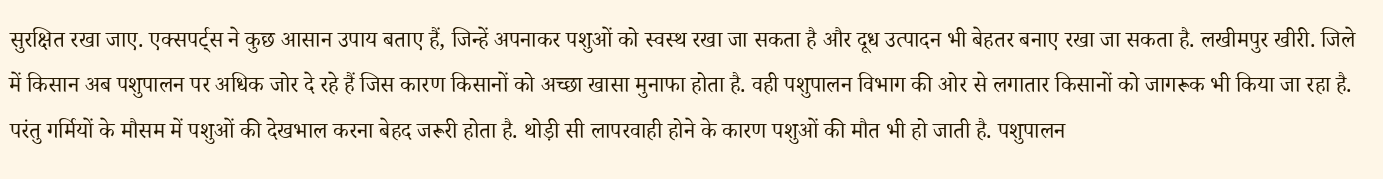सुरक्षित रखा जाए. एक्सपर्ट्स ने कुछ आसान उपाय बताए हैं, जिन्हें अपनाकर पशुओं को स्वस्थ रखा जा सकता है और दूध उत्पादन भी बेहतर बनाए रखा जा सकता है. लखीमपुर खीरी. जिले में किसान अब पशुपालन पर अधिक जोर दे रहे हैं जिस कारण किसानों को अच्छा खासा मुनाफा होता है. वही पशुपालन विभाग की ओर से लगातार किसानों को जागरूक भी किया जा रहा है. परंतु गर्मियों के मौसम में पशुओं की देखभाल करना बेहद जरूरी होता है. थोड़ी सी लापरवाही होने के कारण पशुओं की मौत भी हो जाती है. पशुपालन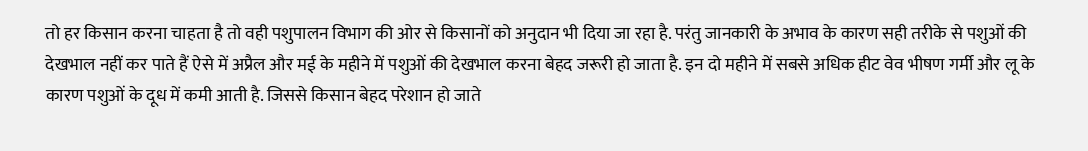तो हर किसान करना चाहता है तो वही पशुपालन विभाग की ओर से किसानों को अनुदान भी दिया जा रहा है. परंतु जानकारी के अभाव के कारण सही तरीके से पशुओं की देखभाल नहीं कर पाते हैं ऐसे में अप्रैल और मई के महीने में पशुओं की देखभाल करना बेहद जरूरी हो जाता है. इन दो महीने में सबसे अधिक हीट वेव भीषण गर्मी और लू के कारण पशुओं के दूध में कमी आती है. जिससे किसान बेहद परेशान हो जाते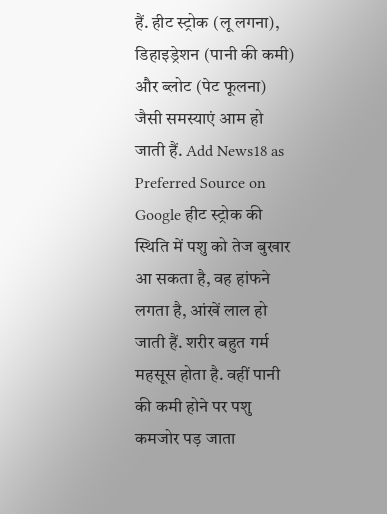हैं. हीट स्ट्रोक (लू लगना), डिहाइड्रेशन (पानी की कमी) और ब्लोट (पेट फूलना) जैसी समस्याएं आम हो जाती हैं. Add News18 as Preferred Source on Google हीट स्ट्रोक की स्थिति में पशु को तेज बुखार आ सकता है, वह हांफने लगता है, आंखें लाल हो जाती हैं. शरीर बहुत गर्म महसूस होता है. वहीं पानी की कमी होने पर पशु कमजोर पड़ जाता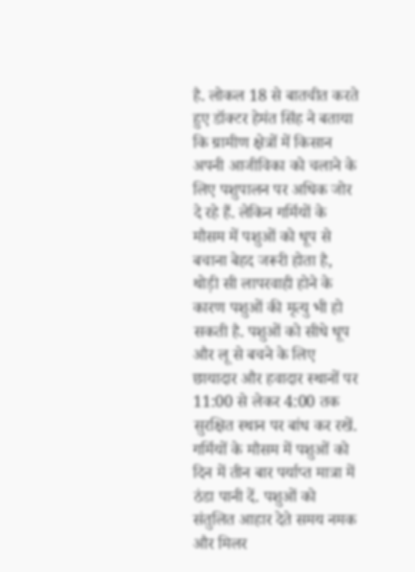है. लोकल 18 से बातचीत करते हुए डॉक्टर हेमंत सिंह ने बताया कि ग्रामीण क्षेत्रों में किसान अपनी आजीविका को चलाने के लिए पशुपालन पर अधिक जोर दे रहे हैं. लेकिन गर्मियों के मौसम में पशुओं को धूप से बचाना बेहद जरूरी होता है, थोड़ी सी लापरवाही होने के कारण पशुओं की मृत्यु भी हो सकती है. पशुओं को सीधे धूप और लू से बचने के लिए छायादार और हवादार स्थानों पर 11:00 से लेकर 4:00 तक सुरक्षित स्थान पर बांध कर रखें. गर्मियों के मौसम में पशुओं को दिन में तीन बार पर्याप्त मात्रा में ठंडा पानी दें. पशुओं को संतुलित आहार देते समय नमक और मिलर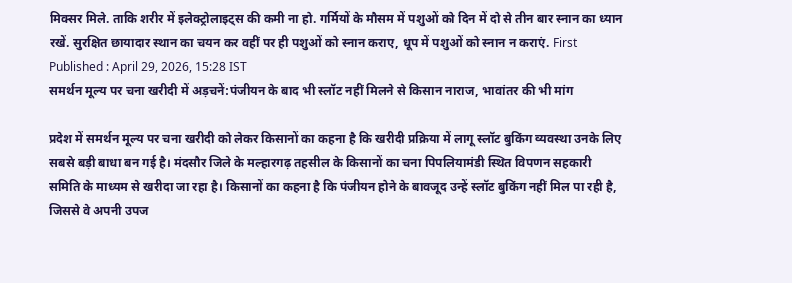मिक्सर मिले. ताकि शरीर में इलेक्ट्रोलाइट्स की कमी ना हो. गर्मियों के मौसम में पशुओं को दिन में दो से तीन बार स्नान का ध्यान रखें. सुरक्षित छायादार स्थान का चयन कर वहीं पर ही पशुओं को स्नान कराए, धूप में पशुओं को स्नान न कराएं. First Published : April 29, 2026, 15:28 IST
समर्थन मूल्य पर चना खरीदी में अड़चनें:पंजीयन के बाद भी स्लॉट नहीं मिलने से किसान नाराज, भावांतर की भी मांग

प्रदेश में समर्थन मूल्य पर चना खरीदी को लेकर किसानों का कहना है कि खरीदी प्रक्रिया में लागू स्लॉट बुकिंग व्यवस्था उनके लिए सबसे बड़ी बाधा बन गई है। मंदसौर जिले के मल्हारगढ़ तहसील के किसानों का चना पिपलियामंडी स्थित विपणन सहकारी समिति के माध्यम से खरीदा जा रहा है। किसानों का कहना है कि पंजीयन होने के बावजूद उन्हें स्लॉट बुकिंग नहीं मिल पा रही है, जिससे वे अपनी उपज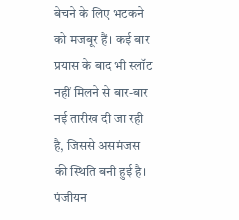बेचने के लिए भटकने को मजबूर हैं। कई बार प्रयास के बाद भी स्लॉट नहीं मिलने से बार-बार नई तारीख दी जा रही है, जिससे असमंजस की स्थिति बनी हुई है। पंजीयन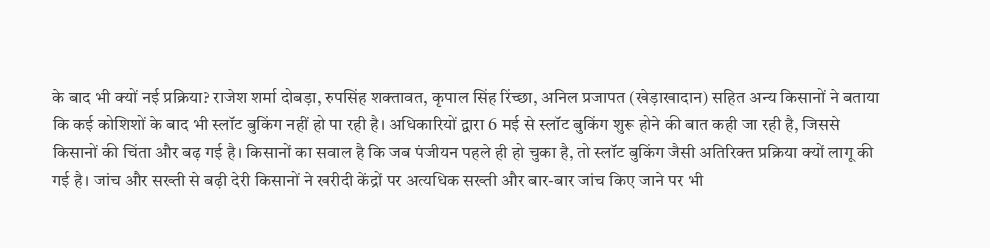के बाद भी क्यों नई प्रक्रिया? राजेश शर्मा दोबड़ा, रुपसिंह शक्तावत, कृपाल सिंह रिंच्छा, अनिल प्रजापत (खेड़ाखादान) सहित अन्य किसानों ने बताया कि कई कोशिशों के बाद भी स्लॉट बुकिंग नहीं हो पा रही है। अधिकारियों द्वारा 6 मई से स्लॉट बुकिंग शुरू होने की बात कही जा रही है, जिससे किसानों की चिंता और बढ़ गई है। किसानों का सवाल है कि जब पंजीयन पहले ही हो चुका है, तो स्लॉट बुकिंग जैसी अतिरिक्त प्रक्रिया क्यों लागू की गई है। जांच और सख्ती से बढ़ी देरी किसानों ने खरीदी केंद्रों पर अत्यधिक सख्ती और बार-बार जांच किए जाने पर भी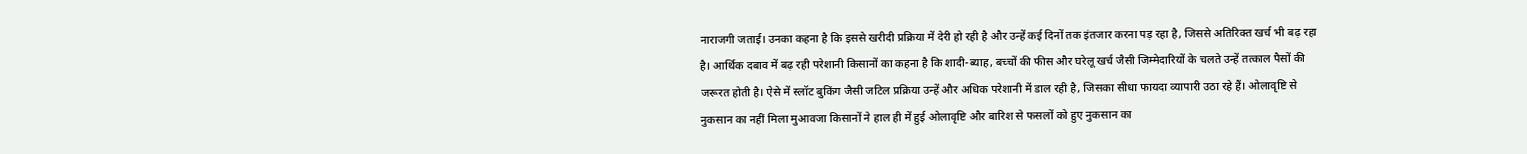नाराजगी जताई। उनका कहना है कि इससे खरीदी प्रक्रिया में देरी हो रही है और उन्हें कई दिनों तक इंतजार करना पड़ रहा है, जिससे अतिरिक्त खर्च भी बढ़ रहा है। आर्थिक दबाव में बढ़ रही परेशानी किसानों का कहना है कि शादी-ब्याह, बच्चों की फीस और घरेलू खर्च जैसी जिम्मेदारियों के चलते उन्हें तत्काल पैसों की जरूरत होती है। ऐसे में स्लॉट बुकिंग जैसी जटिल प्रक्रिया उन्हें और अधिक परेशानी में डाल रही है, जिसका सीधा फायदा व्यापारी उठा रहे हैं। ओलावृष्टि से नुकसान का नहीं मिला मुआवजा किसानों ने हाल ही में हुई ओलावृष्टि और बारिश से फसलों को हुए नुकसान का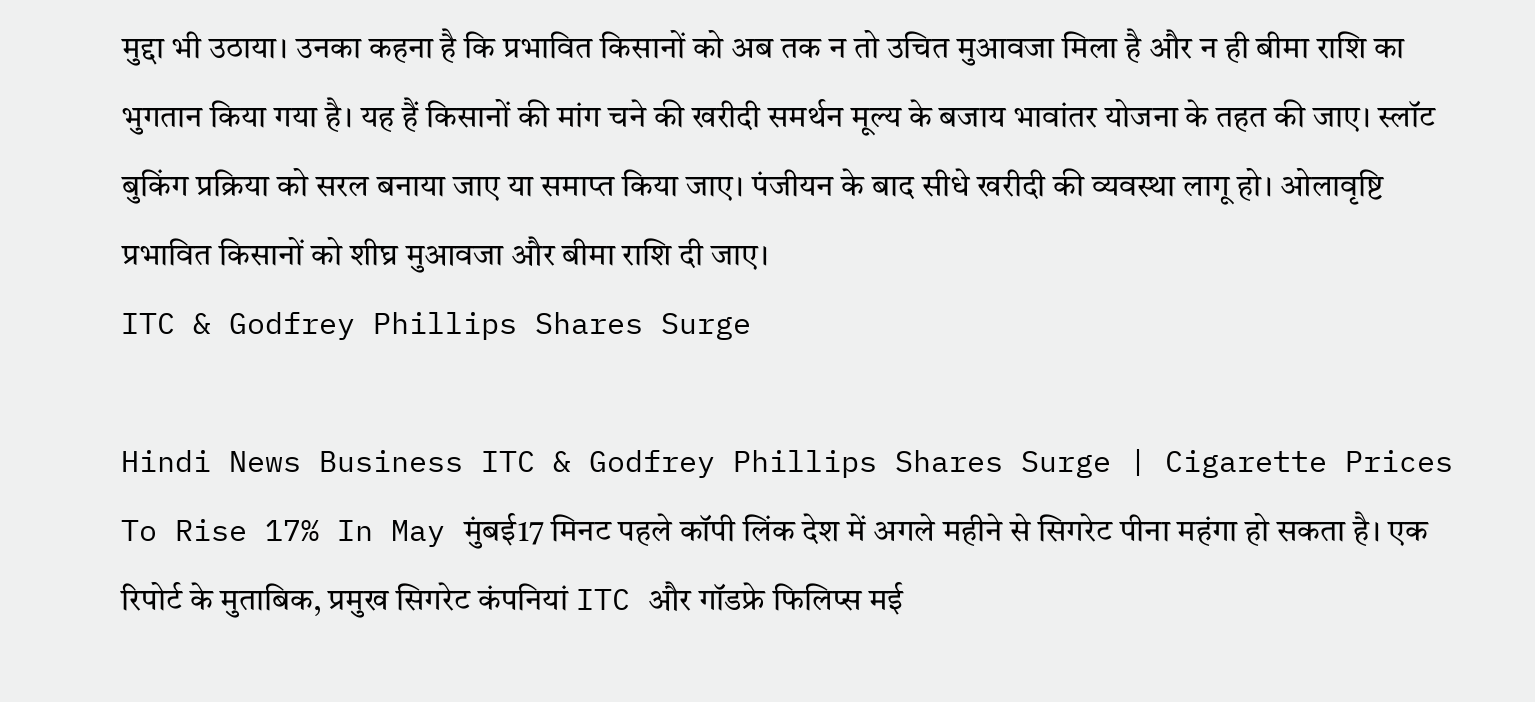मुद्दा भी उठाया। उनका कहना है कि प्रभावित किसानों को अब तक न तो उचित मुआवजा मिला है और न ही बीमा राशि का भुगतान किया गया है। यह हैं किसानों की मांग चने की खरीदी समर्थन मूल्य के बजाय भावांतर योजना के तहत की जाए। स्लॉट बुकिंग प्रक्रिया को सरल बनाया जाए या समाप्त किया जाए। पंजीयन के बाद सीधे खरीदी की व्यवस्था लागू हो। ओलावृष्टि प्रभावित किसानों को शीघ्र मुआवजा और बीमा राशि दी जाए।
ITC & Godfrey Phillips Shares Surge

Hindi News Business ITC & Godfrey Phillips Shares Surge | Cigarette Prices To Rise 17% In May मुंबई17 मिनट पहले कॉपी लिंक देश में अगले महीने से सिगरेट पीना महंगा हो सकता है। एक रिपोर्ट के मुताबिक, प्रमुख सिगरेट कंपनियां ITC और गॉडफ्रे फिलिप्स मई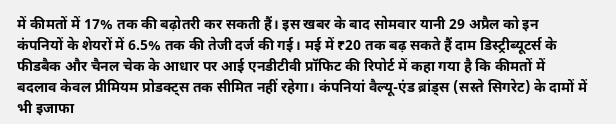में कीमतों में 17% तक की बढ़ोतरी कर सकती हैं। इस खबर के बाद सोमवार यानी 29 अप्रैल को इन कंपनियों के शेयरों में 6.5% तक की तेजी दर्ज की गई। मई में ₹20 तक बढ़ सकते हैं दाम डिस्ट्रीब्यूटर्स के फीडबैक और चैनल चेक के आधार पर आई एनडीटीवी प्रॉफिट की रिपोर्ट में कहा गया है कि कीमतों में बदलाव केवल प्रीमियम प्रोडक्ट्स तक सीमित नहीं रहेगा। कंपनियां वैल्यू-एंड ब्रांड्स (सस्ते सिगरेट) के दामों में भी इजाफा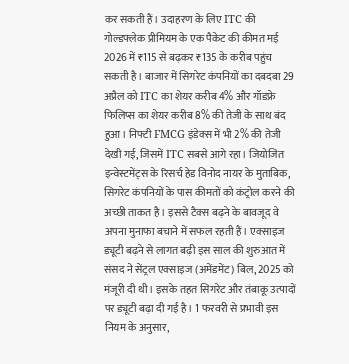कर सकती हैं। उदाहरण के लिए ITC की गोल्डफ्लेक प्रीमियम के एक पैकेट की कीमत मई 2026 में ₹115 से बढ़कर ₹135 के करीब पहुंच सकती है। बाजार में सिगरेट कंपनियों का दबदबा 29 अप्रैल को ITC का शेयर करीब 4% और गॉडफ्रे फिलिप्स का शेयर करीब 8% की तेजी के साथ बंद हुआ। निफ्टी FMCG इंडेक्स में भी 2% की तेजी देखी गई, जिसमें ITC सबसे आगे रहा। जियोजित इन्वेस्टमेंट्स के रिसर्च हेड विनोद नायर के मुताबिक, सिगरेट कंपनियों के पास कीमतों को कंट्रोल करने की अच्छी ताकत है। इससे टैक्स बढ़ने के बावजूद वे अपना मुनाफा बचाने में सफल रहती हैं। एक्साइज ड्यूटी बढ़ने से लागत बढ़ी इस साल की शुरुआत में संसद ने सेंट्रल एक्साइज (अमेंडमेंट) बिल, 2025 को मंजूरी दी थी। इसके तहत सिगरेट और तंबाकू उत्पादों पर ड्यूटी बढ़ा दी गई है। 1 फरवरी से प्रभावी इस नियम के अनुसार,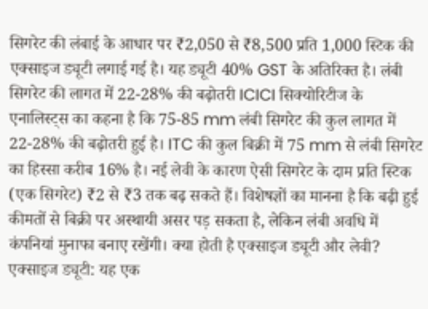सिगरेट की लंबाई के आधार पर ₹2,050 से ₹8,500 प्रति 1,000 स्टिक की एक्साइज ड्यूटी लगाई गई है। यह ड्यूटी 40% GST के अतिरिक्त है। लंबी सिगरेट की लागत में 22-28% की बढ़ोतरी ICICI सिक्योरिटीज के एनालिस्ट्स का कहना है कि 75-85 mm लंबी सिगरेट की कुल लागत में 22-28% की बढ़ोतरी हुई है। ITC की कुल बिक्री में 75 mm से लंबी सिगरेट का हिस्सा करीब 16% है। नई लेवी के कारण ऐसी सिगरेट के दाम प्रति स्टिक (एक सिगरेट) ₹2 से ₹3 तक बढ़ सकते हैं। विशेषज्ञों का मानना है कि बढ़ी हुई कीमतों से बिक्री पर अस्थायी असर पड़ सकता है, लेकिन लंबी अवधि में कंपनियां मुनाफा बनाए रखेंगी। क्या होती है एक्साइज ड्यूटी और लेवी? एक्साइज ड्यूटी: यह एक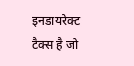इनडायरेक्ट टैक्स है जो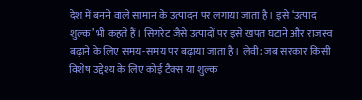देश में बनने वाले सामान के उत्पादन पर लगाया जाता है। इसे ‘उत्पाद शुल्क’ भी कहते हैं। सिगरेट जैसे उत्पादों पर इसे खपत घटाने और राजस्व बढ़ाने के लिए समय-समय पर बढ़ाया जाता है। लेवी: जब सरकार किसी विशेष उद्देश्य के लिए कोई टैक्स या शुल्क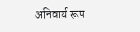अनिवार्य रूप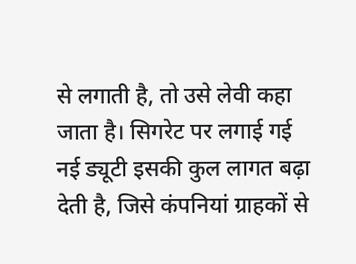से लगाती है, तो उसे लेवी कहा जाता है। सिगरेट पर लगाई गई नई ड्यूटी इसकी कुल लागत बढ़ा देती है, जिसे कंपनियां ग्राहकों से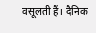वसूलती हैं। दैनिक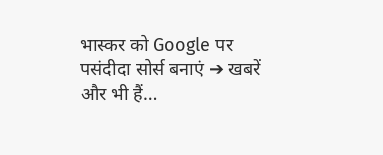भास्कर को Google पर पसंदीदा सोर्स बनाएं ➔ खबरें और भी हैं…